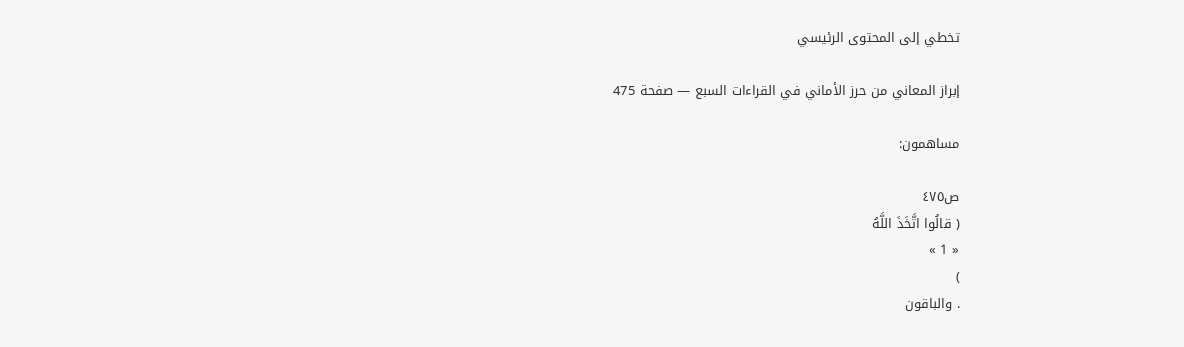تخطي إلى المحتوى الرئيسي

إبراز المعاني من حرز الأماني في القراءات السبع — صفحة 475

مساهمون:

ص٤٧٥
( قالُوا اتَّخَذَ اللَّهُ
« 1 »
)
. والباقون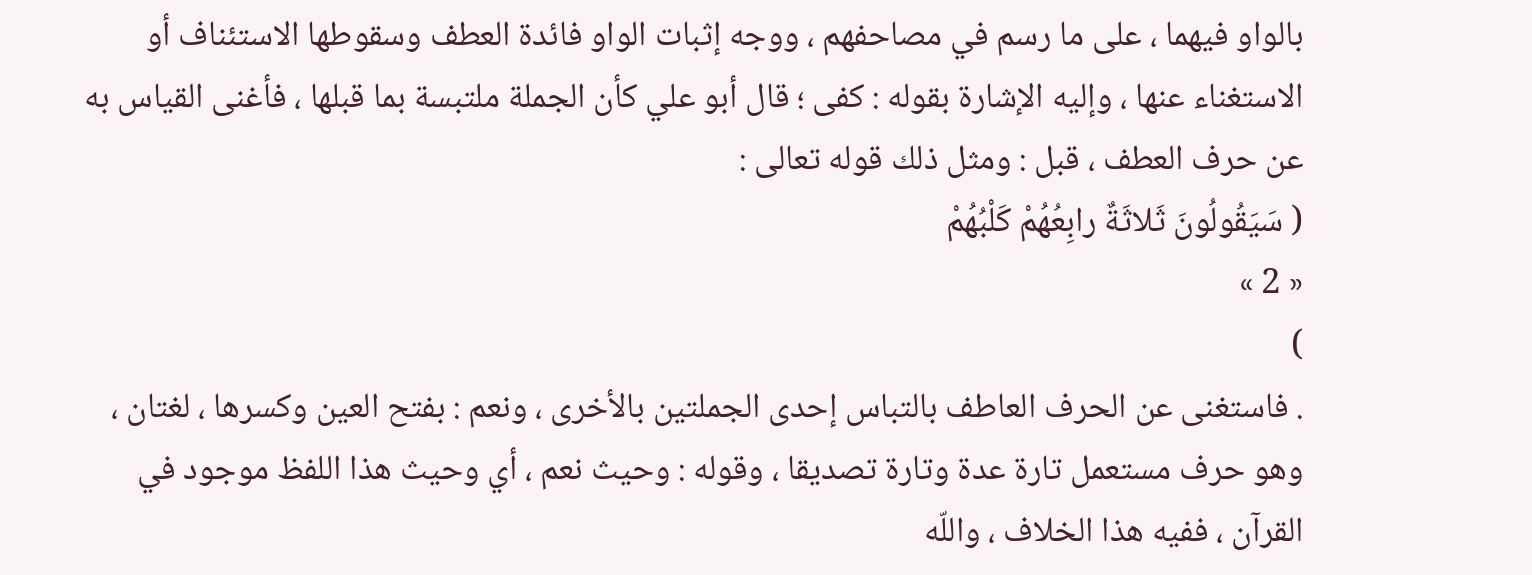بالواو فيهما ، على ما رسم في مصاحفهم ، ووجه إثبات الواو فائدة العطف وسقوطها الاستئناف أو الاستغناء عنها ، وإليه الإشارة بقوله : كفى ؛ قال أبو علي كأن الجملة ملتبسة بما قبلها ، فأغنى القياس به عن حرف العطف ، قبل : ومثل ذلك قوله تعالى :
( سَيَقُولُونَ ثَلاثَةٌ رابِعُهُمْ كَلْبُهُمْ
« 2 »
)
. فاستغنى عن الحرف العاطف بالتباس إحدى الجملتين بالأخرى ، ونعم : بفتح العين وكسرها ، لغتان ، وهو حرف مستعمل تارة عدة وتارة تصديقا ، وقوله : وحيث نعم ، أي وحيث هذا اللفظ موجود في القرآن ، ففيه هذا الخلاف ، واللّه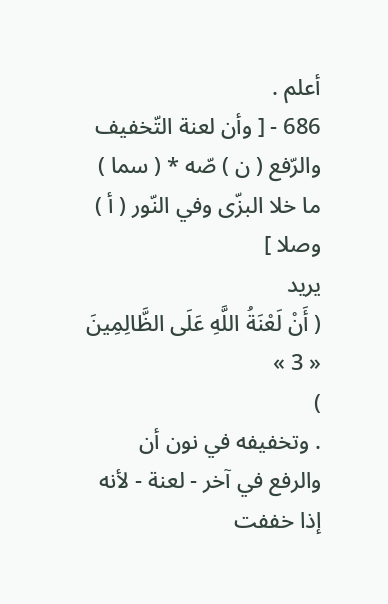أعلم .
686 - [ وأن لعنة التّخفيف والرّفع ( ن ) صّه * ( سما ) ما خلا البزّى وفي النّور ( أ ) وصلا ]
يريد
( أَنْ لَعْنَةُ اللَّهِ عَلَى الظَّالِمِينَ
« 3 »
)
. وتخفيفه في نون أن والرفع في آخر - لعنة - لأنه إذا خففت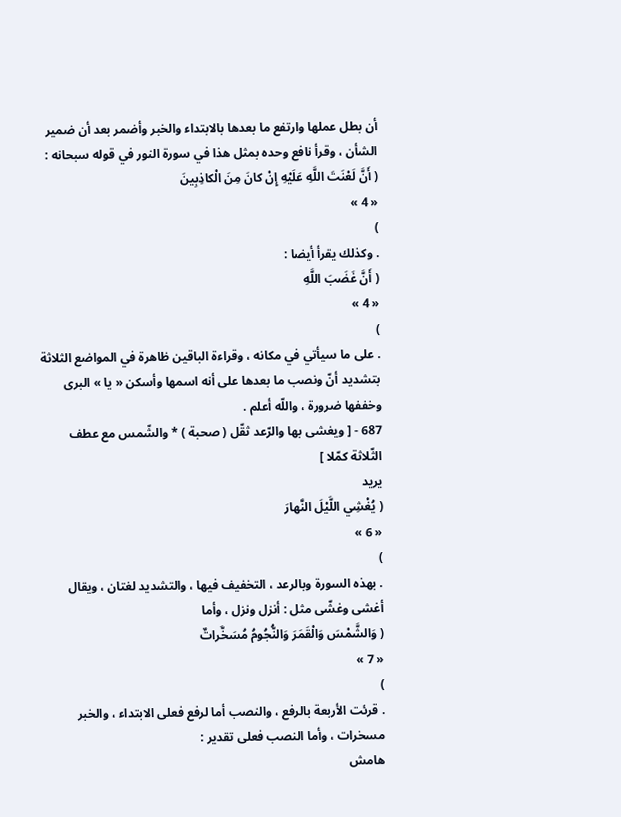أن بطل عملها وارتفع ما بعدها بالابتداء والخبر وأضمر بعد أن ضمير الشأن ، وقرأ نافع وحده بمثل هذا في سورة النور في قوله سبحانه :
( أَنَّ لَعْنَتَ اللَّهِ عَلَيْهِ إِنْ كانَ مِنَ الْكاذِبِينَ
« 4 »
)
. وكذلك يقرأ أيضا :
( أَنَّ غَضَبَ اللَّهِ
« 4 »
)
. على ما سيأتي في مكانه ، وقراءة الباقين ظاهرة في المواضع الثلاثة بتشديد أنّ ونصب ما بعدها على أنه اسمها وأسكن « يا » البرى وخففها ضرورة ، واللّه أعلم .
687 - [ ويغشى بها والرّعد ثقّل ( صحبة ) * والشّمس مع عطف الثّلاثة كمّلا ]
يريد
( يُغْشِي اللَّيْلَ النَّهارَ
« 6 »
)
. بهذه السورة وبالرعد ، التخفيف فيها ، والتشديد لغتان ، ويقال أغشى وغشّى مثل : أنزل ونزل ، وأما
( وَالشَّمْسَ وَالْقَمَرَ وَالنُّجُومُ مُسَخَّراتٌ
« 7 »
)
. قرئت الأربعة بالرفع ، والنصب أما لرفع فعلى الابتداء ، والخبر مسخرات ، وأما النصب فعلى تقدير :
هامش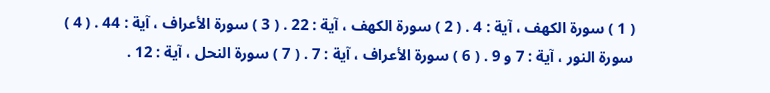( 1 ) سورة الكهف ، آية : 4 . ( 2 ) سورة الكهف ، آية : 22 . ( 3 ) سورة الأعراف ، آية : 44 . ( 4 ) سورة النور ، آية : 7 و 9 . ( 6 ) سورة الأعراف ، آية : 7 . ( 7 ) سورة النحل ، آية : 12 .